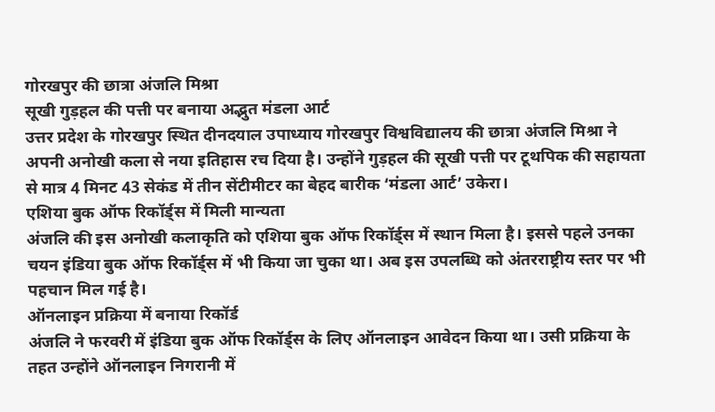गोरखपुर की छात्रा अंजलि मिश्रा
सूखी गुड़हल की पत्ती पर बनाया अद्भुत मंडला आर्ट
उत्तर प्रदेश के गोरखपुर स्थित दीनदयाल उपाध्याय गोरखपुर विश्वविद्यालय की छात्रा अंजलि मिश्रा ने अपनी अनोखी कला से नया इतिहास रच दिया है। उन्होंने गुड़हल की सूखी पत्ती पर टूथपिक की सहायता से मात्र 4 मिनट 43 सेकंड में तीन सेंटीमीटर का बेहद बारीक ‘मंडला आर्ट’ उकेरा।
एशिया बुक ऑफ रिकॉर्ड्स में मिली मान्यता
अंजलि की इस अनोखी कलाकृति को एशिया बुक ऑफ रिकॉर्ड्स में स्थान मिला है। इससे पहले उनका चयन इंडिया बुक ऑफ रिकॉर्ड्स में भी किया जा चुका था। अब इस उपलब्धि को अंतरराष्ट्रीय स्तर पर भी पहचान मिल गई है।
ऑनलाइन प्रक्रिया में बनाया रिकॉर्ड
अंजलि ने फरवरी में इंडिया बुक ऑफ रिकॉर्ड्स के लिए ऑनलाइन आवेदन किया था। उसी प्रक्रिया के तहत उन्होंने ऑनलाइन निगरानी में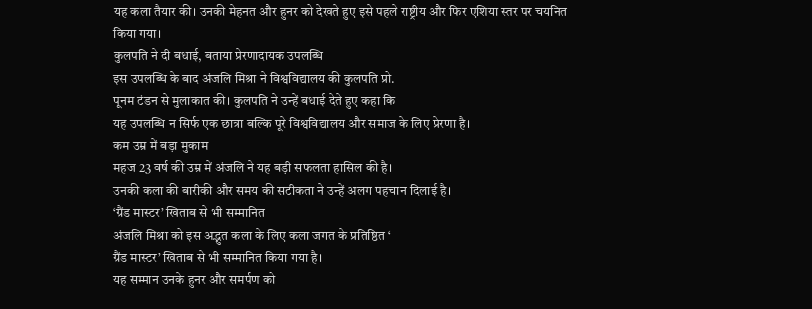यह कला तैयार की। उनकी मेहनत और हुनर को देखते हुए इसे पहले राष्ट्रीय और फिर एशिया स्तर पर चयनित किया गया।
कुलपति ने दी बधाई, बताया प्रेरणादायक उपलब्धि
इस उपलब्धि के बाद अंजलि मिश्रा ने विश्वविद्यालय की कुलपति प्रो.
पूनम टंडन से मुलाकात की। कुलपति ने उन्हें बधाई देते हुए कहा कि
यह उपलब्धि न सिर्फ एक छात्रा बल्कि पूरे विश्वविद्यालय और समाज के लिए प्रेरणा है।
कम उम्र में बड़ा मुकाम
महज 23 वर्ष की उम्र में अंजलि ने यह बड़ी सफलता हासिल की है।
उनकी कला की बारीकी और समय की सटीकता ने उन्हें अलग पहचान दिलाई है।
‘ग्रैंड मास्टर’ खिताब से भी सम्मानित
अंजलि मिश्रा को इस अद्भुत कला के लिए कला जगत के प्रतिष्ठित ‘
ग्रैंड मास्टर’ खिताब से भी सम्मानित किया गया है।
यह सम्मान उनके हुनर और समर्पण को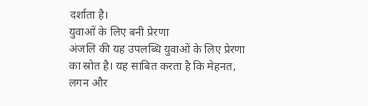दर्शाता है।
युवाओं के लिए बनी प्रेरणा
अंजलि की यह उपलब्धि युवाओं के लिए प्रेरणा का स्रोत है। यह साबित करता है कि मेहनत,
लगन और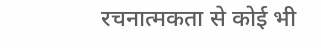रचनात्मकता से कोई भी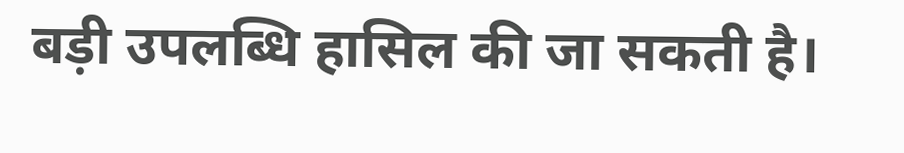बड़ी उपलब्धि हासिल की जा सकती है।